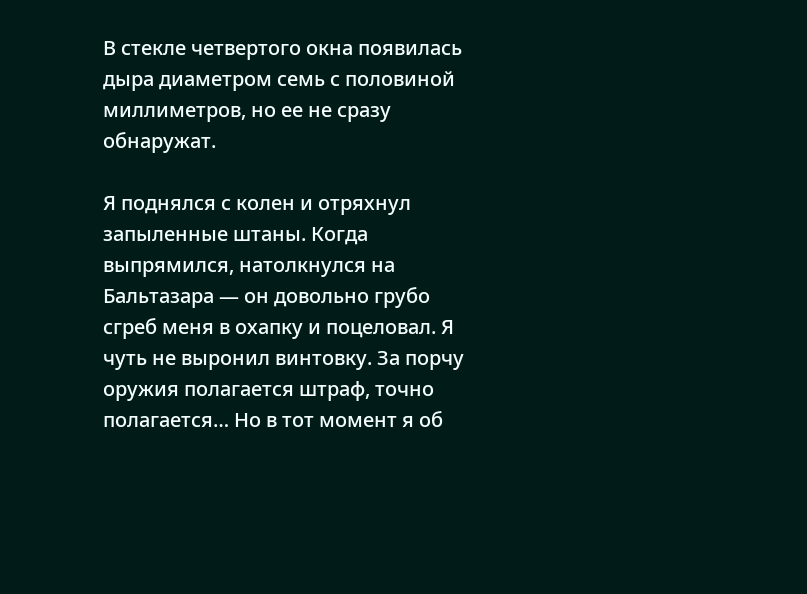В стекле четвертого окна появилась дыра диаметром семь с половиной миллиметров, но ее не сразу обнаружат.

Я поднялся с колен и отряхнул запыленные штаны. Когда выпрямился, натолкнулся на Бальтазара — он довольно грубо сгреб меня в охапку и поцеловал. Я чуть не выронил винтовку. За порчу оружия полагается штраф, точно полагается… Но в тот момент я об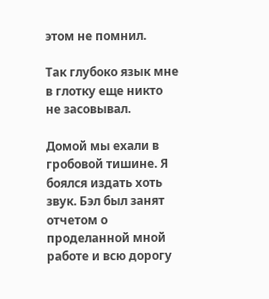этом не помнил.

Так глубоко язык мне в глотку еще никто не засовывал.

Домой мы ехали в гробовой тишине. Я боялся издать хоть звук. Бэл был занят отчетом о проделанной мной работе и всю дорогу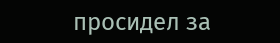просидел за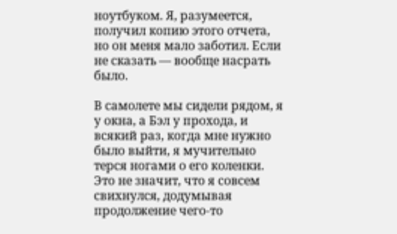ноутбуком. Я, разумеется, получил копию этого отчета, но он меня мало заботил. Если не сказать — вообще насрать было.

В самолете мы сидели рядом, я у окна, а Бэл у прохода, и всякий раз, когда мне нужно было выйти, я мучительно терся ногами о его коленки. Это не значит, что я совсем свихнулся, додумывая продолжение чего-то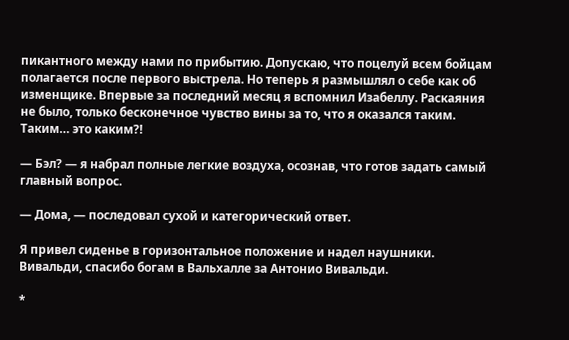пикантного между нами по прибытию. Допускаю, что поцелуй всем бойцам полагается после первого выстрела. Но теперь я размышлял о себе как об изменщике. Впервые за последний месяц я вспомнил Изабеллу. Раскаяния не было, только бесконечное чувство вины за то, что я оказался таким. Таким… это каким?!

— Бэл? — я набрал полные легкие воздуха, осознав, что готов задать самый главный вопрос.

— Дома, — последовал сухой и категорический ответ.

Я привел сиденье в горизонтальное положение и надел наушники. Вивальди, спасибо богам в Вальхалле за Антонио Вивальди.

*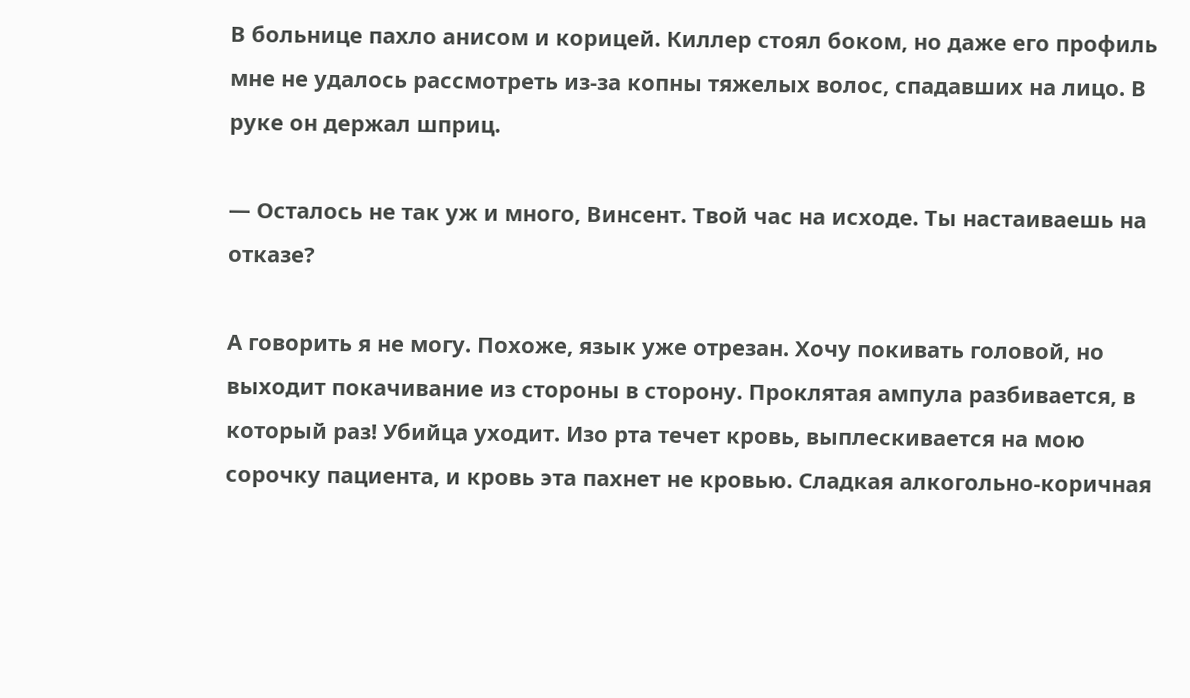В больнице пахло анисом и корицей. Киллер стоял боком, но даже его профиль мне не удалось рассмотреть из-за копны тяжелых волос, спадавших на лицо. В руке он держал шприц.

— Осталось не так уж и много, Винсент. Твой час на исходе. Ты настаиваешь на отказе?

А говорить я не могу. Похоже, язык уже отрезан. Хочу покивать головой, но выходит покачивание из стороны в сторону. Проклятая ампула разбивается, в который раз! Убийца уходит. Изо рта течет кровь, выплескивается на мою сорочку пациента, и кровь эта пахнет не кровью. Сладкая алкогольно-коричная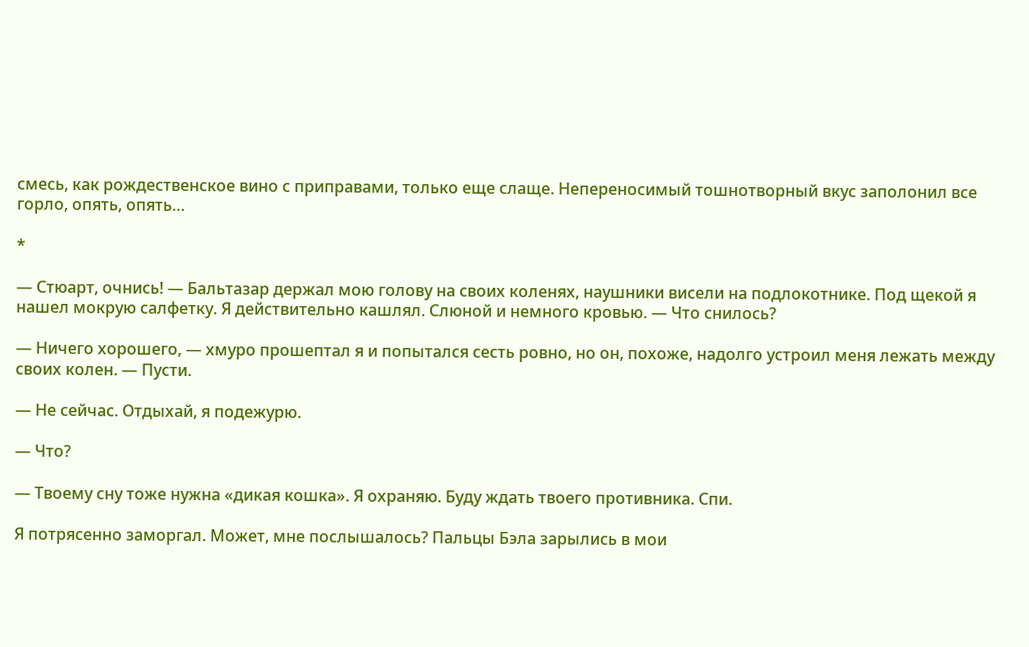смесь, как рождественское вино с приправами, только еще слаще. Непереносимый тошнотворный вкус заполонил все горло, опять, опять…

*

— Стюарт, очнись! — Бальтазар держал мою голову на своих коленях, наушники висели на подлокотнике. Под щекой я нашел мокрую салфетку. Я действительно кашлял. Слюной и немного кровью. — Что снилось?

— Ничего хорошего, — хмуро прошептал я и попытался сесть ровно, но он, похоже, надолго устроил меня лежать между своих колен. — Пусти.

— Не сейчас. Отдыхай, я подежурю.

— Что?

— Твоему сну тоже нужна «дикая кошка». Я охраняю. Буду ждать твоего противника. Спи.

Я потрясенно заморгал. Может, мне послышалось? Пальцы Бэла зарылись в мои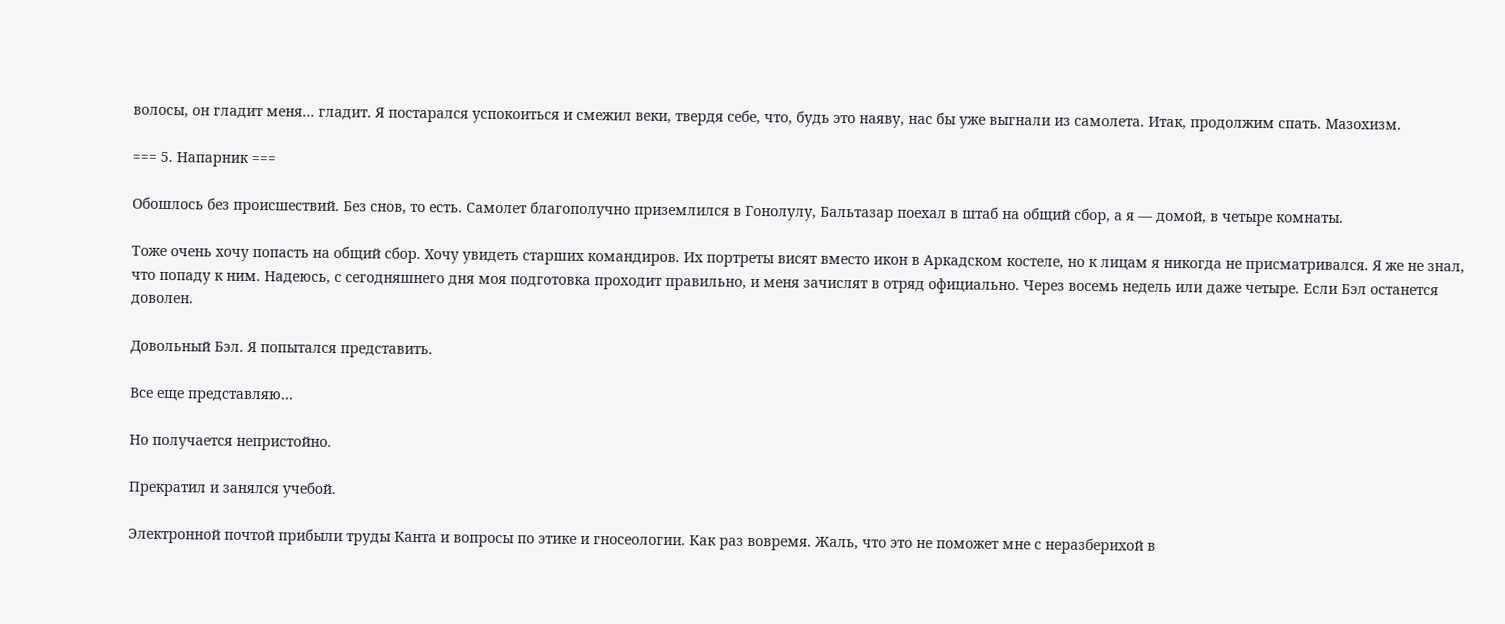волосы, он гладит меня… гладит. Я постарался успокоиться и смежил веки, твердя себе, что, будь это наяву, нас бы уже выгнали из самолета. Итак, продолжим спать. Мазохизм.

=== 5. Напарник ===

Обошлось без происшествий. Без снов, то есть. Самолет благополучно приземлился в Гонолулу, Бальтазар поехал в штаб на общий сбор, а я — домой, в четыре комнаты.

Тоже очень хочу попасть на общий сбор. Хочу увидеть старших командиров. Их портреты висят вместо икон в Аркадском костеле, но к лицам я никогда не присматривался. Я же не знал, что попаду к ним. Надеюсь, с сегодняшнего дня моя подготовка проходит правильно, и меня зачислят в отряд официально. Через восемь недель или даже четыре. Если Бэл останется доволен.

Довольный Бэл. Я попытался представить.

Все еще представляю…

Но получается непристойно.

Прекратил и занялся учебой.

Электронной почтой прибыли труды Канта и вопросы по этике и гносеологии. Как раз вовремя. Жаль, что это не поможет мне с неразберихой в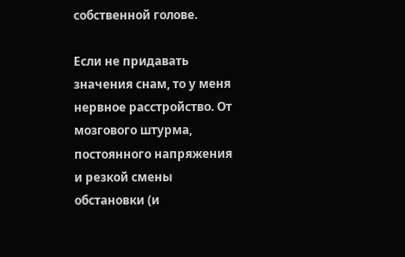собственной голове.

Если не придавать значения снам, то у меня нервное расстройство. От мозгового штурма, постоянного напряжения и резкой смены обстановки (и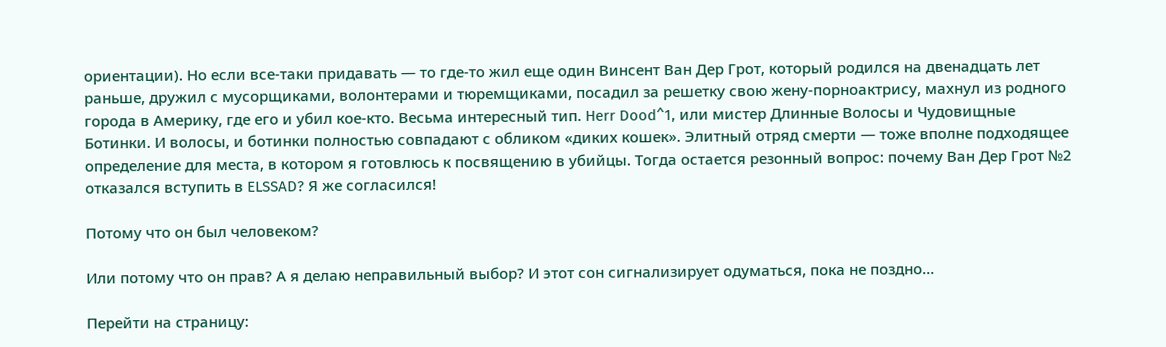ориентации). Но если все-таки придавать — то где-то жил еще один Винсент Ван Дер Грот, который родился на двенадцать лет раньше, дружил с мусорщиками, волонтерами и тюремщиками, посадил за решетку свою жену-порноактрису, махнул из родного города в Америку, где его и убил кое-кто. Весьма интересный тип. Herr Dood^1, или мистер Длинные Волосы и Чудовищные Ботинки. И волосы, и ботинки полностью совпадают с обликом «диких кошек». Элитный отряд смерти — тоже вполне подходящее определение для места, в котором я готовлюсь к посвящению в убийцы. Тогда остается резонный вопрос: почему Ван Дер Грот №2 отказался вступить в ELSSAD? Я же согласился!

Потому что он был человеком?

Или потому что он прав? А я делаю неправильный выбор? И этот сон сигнализирует одуматься, пока не поздно…

Перейти на страницу: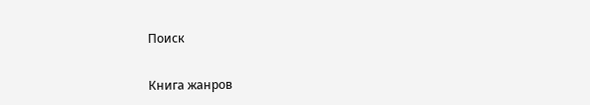Поиск

Книга жанров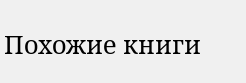Похожие книги